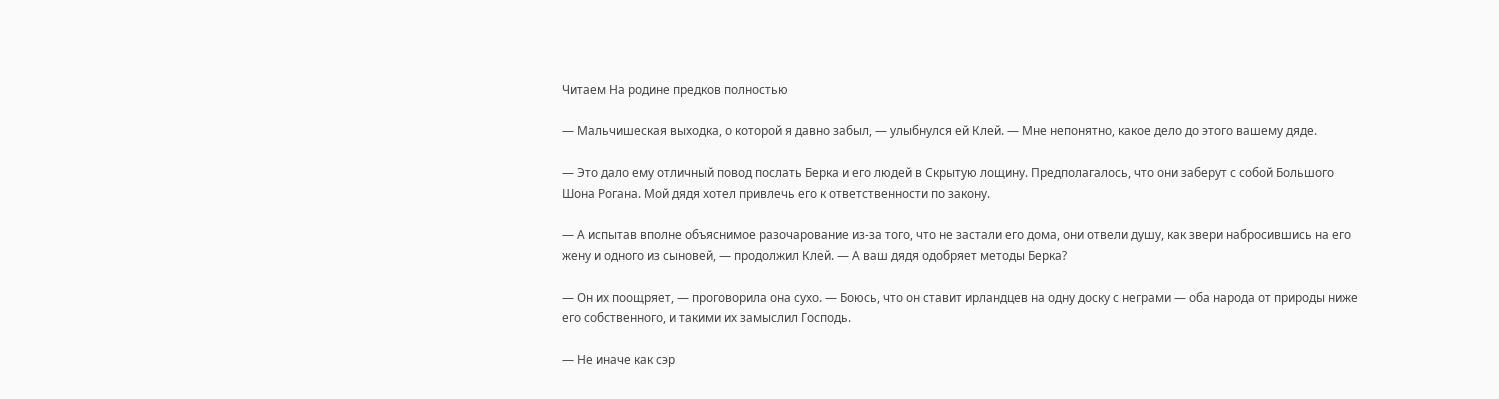Читаем На родине предков полностью

— Мальчишеская выходка, о которой я давно забыл, — улыбнулся ей Клей. — Мне непонятно, какое дело до этого вашему дяде.

— Это дало ему отличный повод послать Берка и его людей в Скрытую лощину. Предполагалось, что они заберут с собой Большого Шона Рогана. Мой дядя хотел привлечь его к ответственности по закону.

— А испытав вполне объяснимое разочарование из-за того, что не застали его дома, они отвели душу, как звери набросившись на его жену и одного из сыновей, — продолжил Клей. — А ваш дядя одобряет методы Берка?

— Он их поощряет, — проговорила она сухо. — Боюсь, что он ставит ирландцев на одну доску с неграми — оба народа от природы ниже его собственного, и такими их замыслил Господь.

— Не иначе как сэр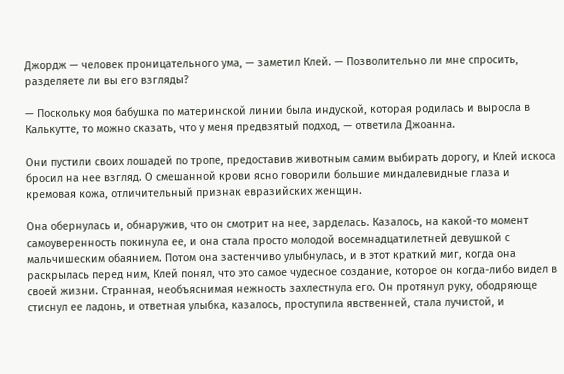Джордж — человек проницательного ума, — заметил Клей. — Позволительно ли мне спросить, разделяете ли вы его взгляды?

— Поскольку моя бабушка по материнской линии была индуской, которая родилась и выросла в Калькутте, то можно сказать, что у меня предвзятый подход, — ответила Джоанна.

Они пустили своих лошадей по тропе, предоставив животным самим выбирать дорогу, и Клей искоса бросил на нее взгляд. О смешанной крови ясно говорили большие миндалевидные глаза и кремовая кожа, отличительный признак евразийских женщин.

Она обернулась и, обнаружив, что он смотрит на нее, зарделась. Казалось, на какой-то момент самоуверенность покинула ее, и она стала просто молодой восемнадцатилетней девушкой с мальчишеским обаянием. Потом она застенчиво улыбнулась, и в этот краткий миг, когда она раскрылась перед ним, Клей понял, что это самое чудесное создание, которое он когда-либо видел в своей жизни. Странная, необъяснимая нежность захлестнула его. Он протянул руку, ободряюще стиснул ее ладонь, и ответная улыбка, казалось, проступила явственней, стала лучистой, и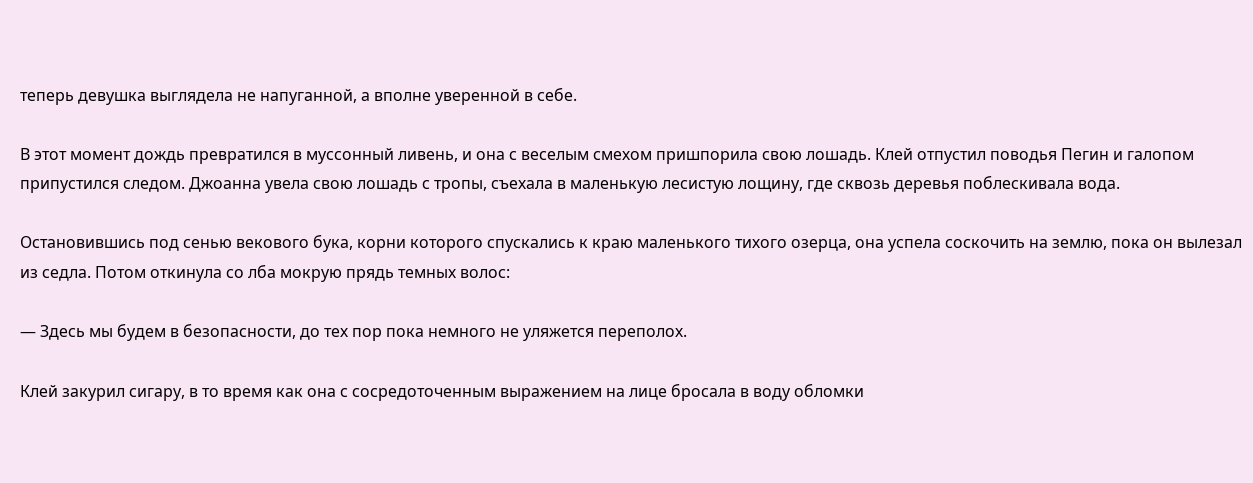теперь девушка выглядела не напуганной, а вполне уверенной в себе.

В этот момент дождь превратился в муссонный ливень, и она с веселым смехом пришпорила свою лошадь. Клей отпустил поводья Пегин и галопом припустился следом. Джоанна увела свою лошадь с тропы, съехала в маленькую лесистую лощину, где сквозь деревья поблескивала вода.

Остановившись под сенью векового бука, корни которого спускались к краю маленького тихого озерца, она успела соскочить на землю, пока он вылезал из седла. Потом откинула со лба мокрую прядь темных волос:

— Здесь мы будем в безопасности, до тех пор пока немного не уляжется переполох.

Клей закурил сигару, в то время как она с сосредоточенным выражением на лице бросала в воду обломки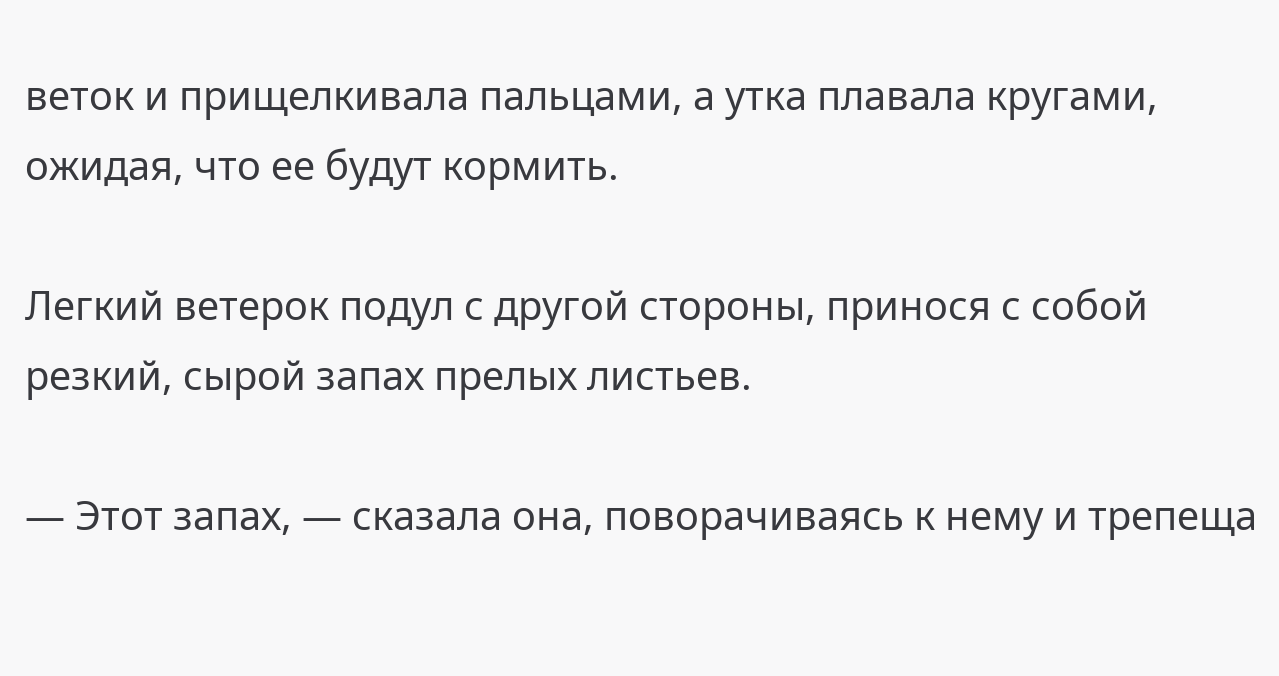веток и прищелкивала пальцами, а утка плавала кругами, ожидая, что ее будут кормить.

Легкий ветерок подул с другой стороны, принося с собой резкий, сырой запах прелых листьев.

— Этот запах, — сказала она, поворачиваясь к нему и трепеща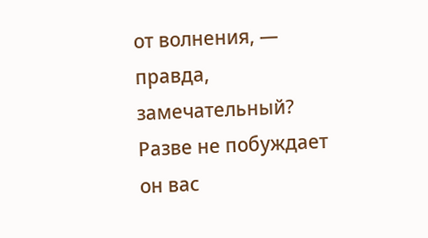от волнения, — правда, замечательный? Разве не побуждает он вас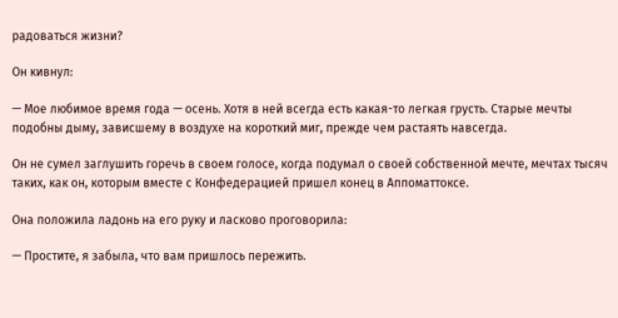радоваться жизни?

Он кивнул:

— Мое любимое время года — осень. Хотя в ней всегда есть какая-то легкая грусть. Старые мечты подобны дыму, зависшему в воздухе на короткий миг, прежде чем растаять навсегда.

Он не сумел заглушить горечь в своем голосе, когда подумал о своей собственной мечте, мечтах тысяч таких, как он, которым вместе с Конфедерацией пришел конец в Аппоматтоксе.

Она положила ладонь на его руку и ласково проговорила:

— Простите, я забыла, что вам пришлось пережить.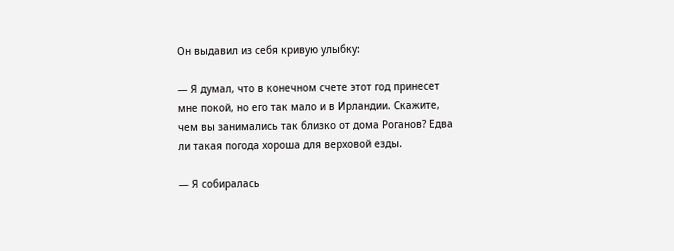Он выдавил из себя кривую улыбку:

— Я думал, что в конечном счете этот год принесет мне покой, но его так мало и в Ирландии. Скажите, чем вы занимались так близко от дома Роганов? Едва ли такая погода хороша для верховой езды.

— Я собиралась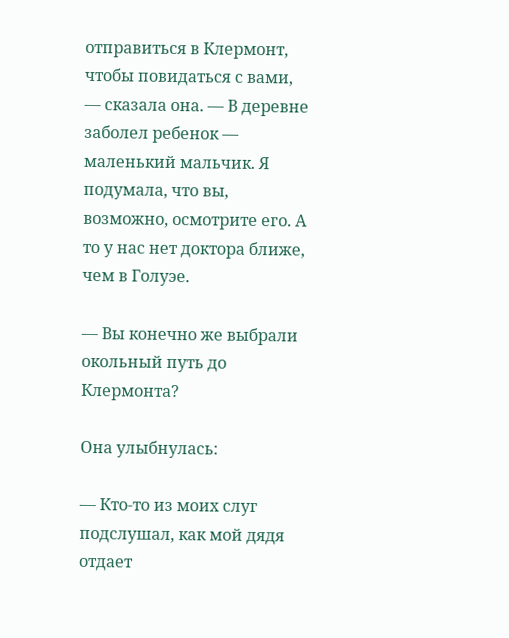отправиться в Клермонт, чтобы повидаться с вами, — сказала она. — В деревне заболел ребенок — маленький мальчик. Я подумала, что вы, возможно, осмотрите его. А то у нас нет доктора ближе, чем в Голуэе.

— Вы конечно же выбрали окольный путь до Клермонта?

Она улыбнулась:

— Кто-то из моих слуг подслушал, как мой дядя отдает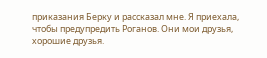приказания Берку и рассказал мне. Я приехала, чтобы предупредить Роганов. Они мои друзья, хорошие друзья.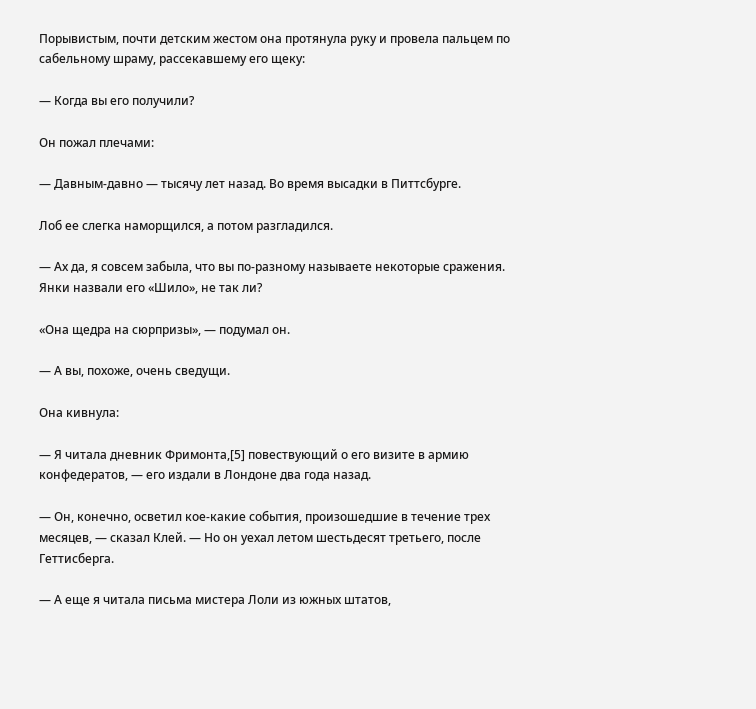Порывистым, почти детским жестом она протянула руку и провела пальцем по сабельному шраму, рассекавшему его щеку:

— Когда вы его получили?

Он пожал плечами:

— Давным-давно — тысячу лет назад. Во время высадки в Питтсбурге.

Лоб ее слегка наморщился, а потом разгладился.

— Ах да, я совсем забыла, что вы по-разному называете некоторые сражения. Янки назвали его «Шило», не так ли?

«Она щедра на сюрпризы», — подумал он.

— А вы, похоже, очень сведущи.

Она кивнула:

— Я читала дневник Фримонта,[5] повествующий о его визите в армию конфедератов, — его издали в Лондоне два года назад.

— Он, конечно, осветил кое-какие события, произошедшие в течение трех месяцев, — сказал Клей. — Но он уехал летом шестьдесят третьего, после Геттисберга.

— А еще я читала письма мистера Лоли из южных штатов,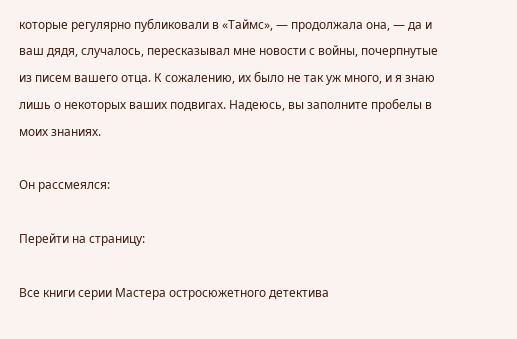которые регулярно публиковали в «Таймс», — продолжала она, — да и ваш дядя, случалось, пересказывал мне новости с войны, почерпнутые из писем вашего отца. К сожалению, их было не так уж много, и я знаю лишь о некоторых ваших подвигах. Надеюсь, вы заполните пробелы в моих знаниях.

Он рассмеялся:

Перейти на страницу:

Все книги серии Мастера остросюжетного детектива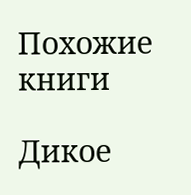Похожие книги

Дикое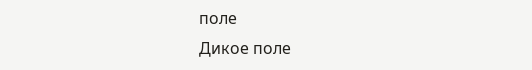поле
Дикое поле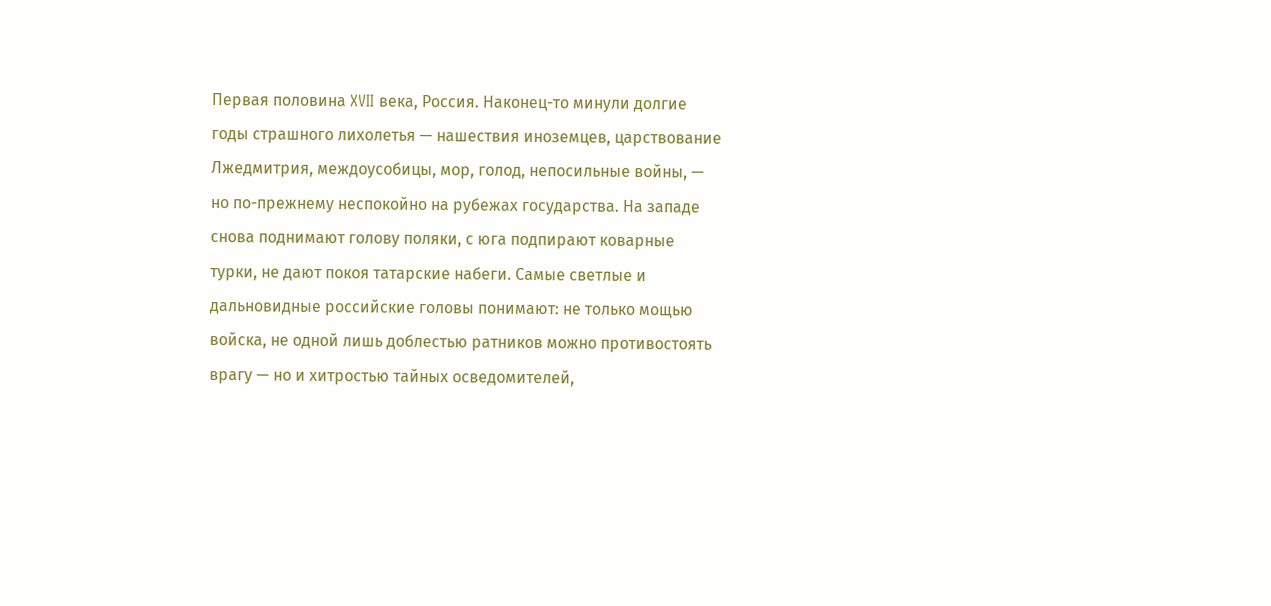Первая половина XVII века, Россия. Наконец-то минули долгие годы страшного лихолетья — нашествия иноземцев, царствование Лжедмитрия, междоусобицы, мор, голод, непосильные войны, — но по-прежнему неспокойно на рубежах государства. На западе снова поднимают голову поляки, с юга подпирают коварные турки, не дают покоя татарские набеги. Самые светлые и дальновидные российские головы понимают: не только мощью войска, не одной лишь доблестью ратников можно противостоять врагу — но и хитростью тайных осведомителей,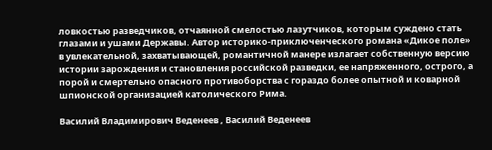ловкостью разведчиков, отчаянной смелостью лазутчиков, которым суждено стать глазами и ушами Державы. Автор историко-приключенческого романа «Дикое поле» в увлекательной, захватывающей, романтичной манере излагает собственную версию истории зарождения и становления российской разведки, ее напряженного, острого, а порой и смертельно опасного противоборства с гораздо более опытной и коварной шпионской организацией католического Рима.

Василий Владимирович Веденеев , Василий Веденеев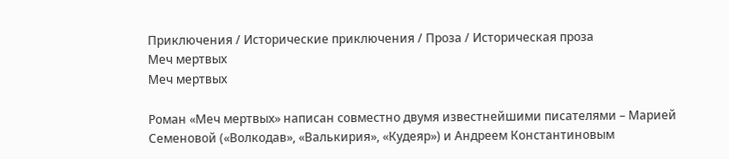Приключения / Исторические приключения / Проза / Историческая проза
Меч мертвых
Меч мертвых

Роман «Меч мертвых» написан совместно двумя известнейшими писателями – Марией Семеновой («Волкодав», «Валькирия», «Кудеяр») и Андреем Константиновым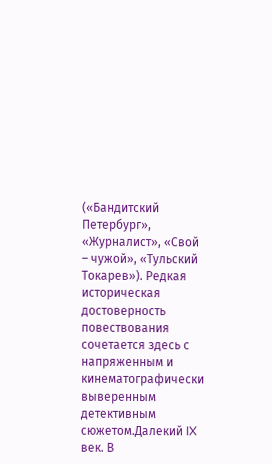(«Бандитский Петербург», «Журналист», «Свой – чужой», «Тульский Токарев»). Редкая историческая достоверность повествования сочетается здесь с напряженным и кинематографически выверенным детективным сюжетом.Далекий IX век. В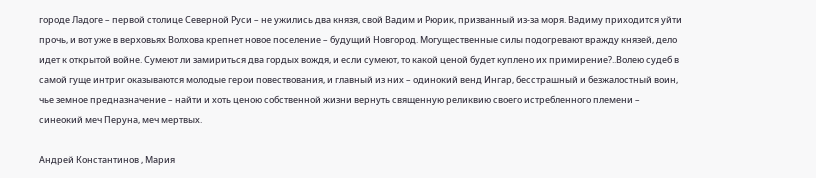городе Ладоге – первой столице Северной Руси – не ужились два князя, свой Вадим и Рюрик, призванный из-за моря. Вадиму приходится уйти прочь, и вот уже в верховьях Волхова крепнет новое поселение – будущий Новгород. Могущественные силы подогревают вражду князей, дело идет к открытой войне. Сумеют ли замириться два гордых вождя, и если сумеют, то какой ценой будет куплено их примирение?..Волею судеб в самой гуще интриг оказываются молодые герои повествования, и главный из них – одинокий венд Ингар, бесстрашный и безжалостный воин, чье земное предназначение – найти и хоть ценою собственной жизни вернуть священную реликвию своего истребленного племени – синеокий меч Перуна, меч мертвых.

Андрей Константинов , Мария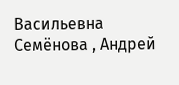Васильевна Семёнова , Андрей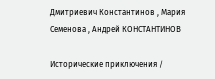Дмитриевич Константинов , Мария Семенова , Андрей КОНСТАНТИНОВ

Исторические приключения /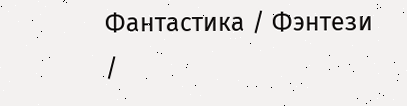Фантастика / Фэнтези /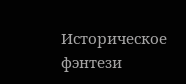Историческое фэнтези